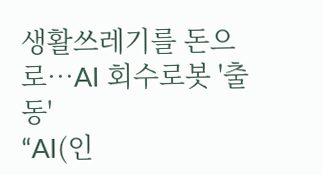생활쓰레기를 돈으로…AI 회수로봇 '출동'
“AI(인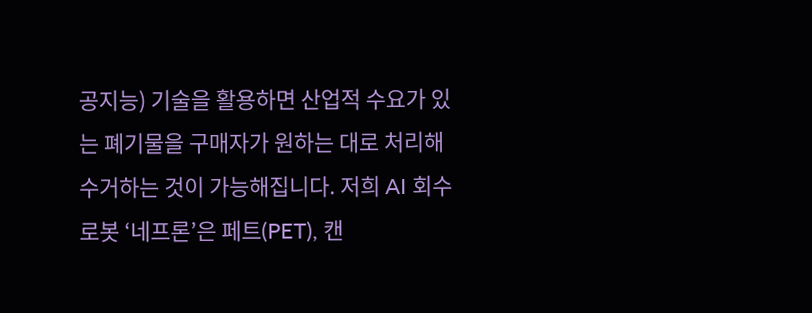공지능) 기술을 활용하면 산업적 수요가 있는 폐기물을 구매자가 원하는 대로 처리해 수거하는 것이 가능해집니다. 저희 AI 회수로봇 ‘네프론’은 페트(PET), 캔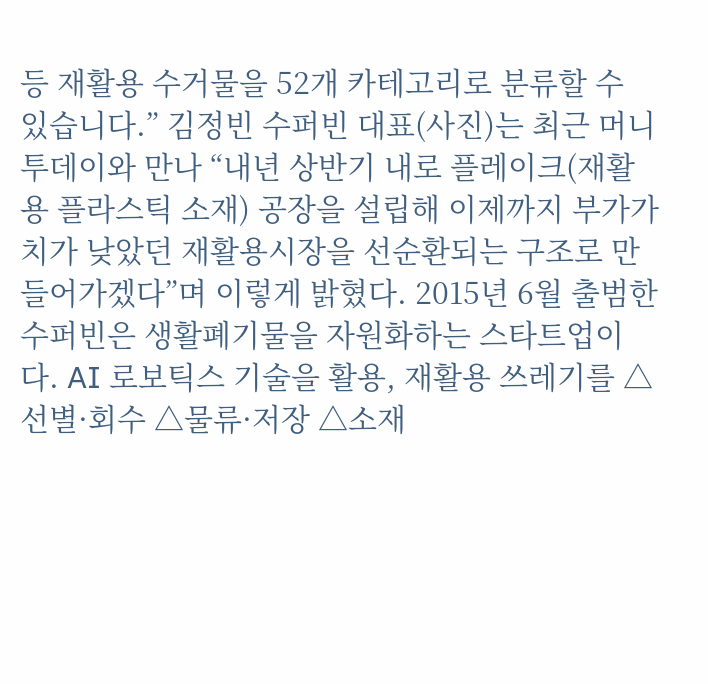등 재활용 수거물을 52개 카테고리로 분류할 수 있습니다.” 김정빈 수퍼빈 대표(사진)는 최근 머니투데이와 만나 “내년 상반기 내로 플레이크(재활용 플라스틱 소재) 공장을 설립해 이제까지 부가가치가 낮았던 재활용시장을 선순환되는 구조로 만들어가겠다”며 이렇게 밝혔다. 2015년 6월 출범한 수퍼빈은 생활폐기물을 자원화하는 스타트업이다. AI 로보틱스 기술을 활용, 재활용 쓰레기를 △선별·회수 △물류·저장 △소재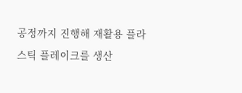공정까지 진행해 재활용 플라스틱 플레이크를 생산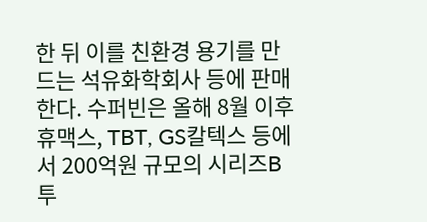한 뒤 이를 친환경 용기를 만드는 석유화학회사 등에 판매한다. 수퍼빈은 올해 8월 이후 휴맥스, TBT, GS칼텍스 등에서 200억원 규모의 시리즈B 투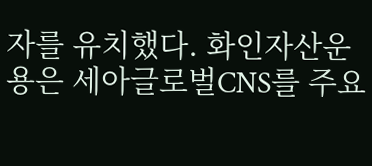자를 유치했다. 화인자산운용은 세아글로벌CNS를 주요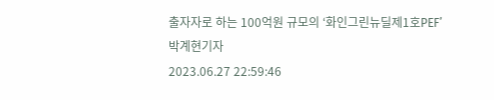출자자로 하는 100억원 규모의 ‘화인그린뉴딜제1호PEF’
박계현기자
2023.06.27 22:59:46